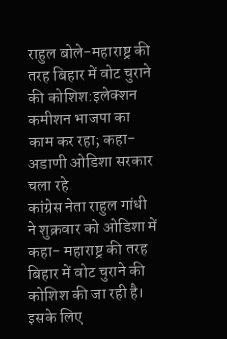राहुल बोले-महाराष्ट्र की तरह बिहार में वोट चुराने की कोशिश:इलेक्शन कमीशन भाजपा का काम कर रहा; कहा- अडाणी ओडिशा सरकार चला रहे
कांग्रेस नेता राहुल गांधी ने शुक्रवार को ओडिशा में कहा- महाराष्ट्र की तरह बिहार में वोट चुराने की कोशिश की जा रही है। इसके लिए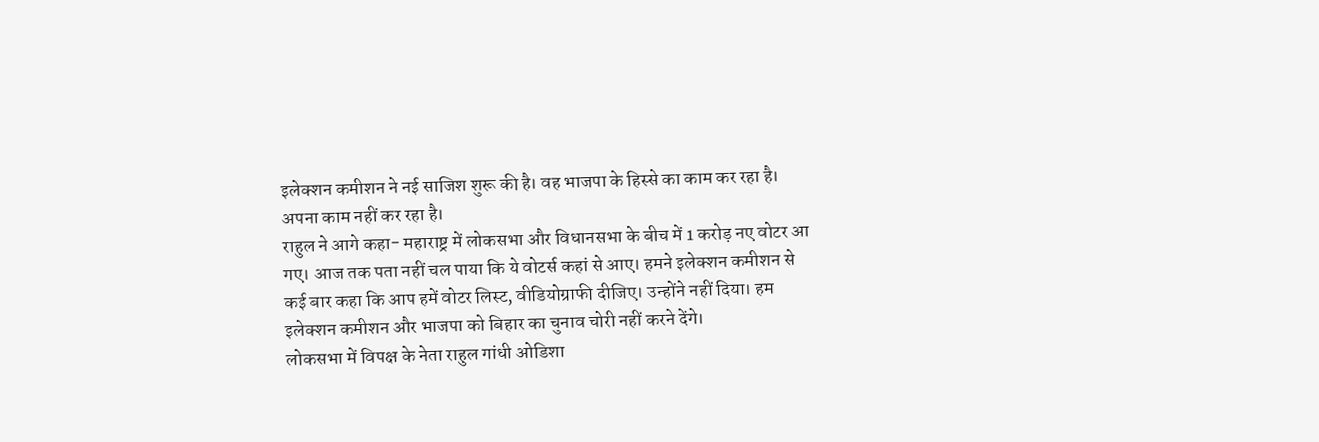इलेक्शन कमीशन ने नई साजिश शुरू की है। वह भाजपा के हिस्से का काम कर रहा है। अपना काम नहीं कर रहा है।
राहुल ने आगे कहा- महाराष्ट्र में लोकसभा और विधानसभा के बीच में 1 करोड़ नए वोटर आ गए। आज तक पता नहीं चल पाया कि ये वोटर्स कहां से आए। हमने इलेक्शन कमीशन से कई बार कहा कि आप हमें वोटर लिस्ट, वीडियोग्राफी दीजिए। उन्होंने नहीं दिया। हम इलेक्शन कमीशन और भाजपा को बिहार का चुनाव चोरी नहीं करने देंगे।
लोकसभा में विपक्ष के नेता राहुल गांधी ओडिशा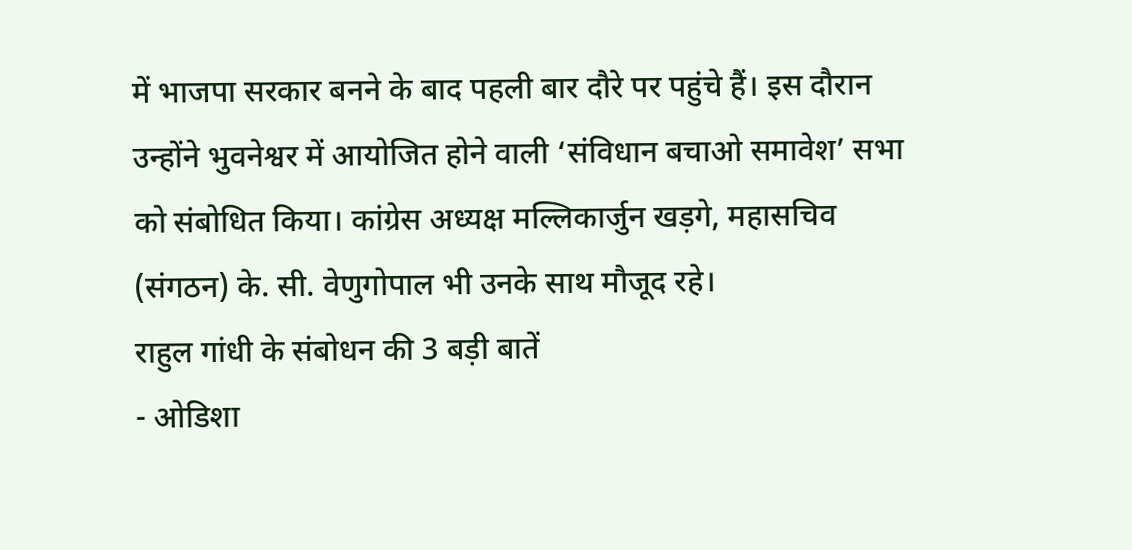में भाजपा सरकार बनने के बाद पहली बार दौरे पर पहुंचे हैं। इस दौरान उन्होंने भुवनेश्वर में आयोजित होने वाली ‘संविधान बचाओ समावेश’ सभा को संबोधित किया। कांग्रेस अध्यक्ष मल्लिकार्जुन खड़गे, महासचिव (संगठन) के. सी. वेणुगोपाल भी उनके साथ मौजूद रहे।
राहुल गांधी के संबोधन की 3 बड़ी बातें
- ओडिशा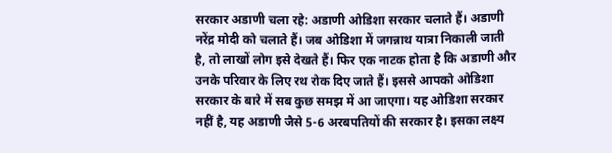सरकार अडाणी चला रहे: अडाणी ओडिशा सरकार चलाते हैं। अडाणी नरेंद्र मोदी को चलाते हैं। जब ओडिशा में जगन्नाथ यात्रा निकाली जाती है, तो लाखों लोग इसे देखते हैं। फिर एक नाटक होता है कि अडाणी और उनके परिवार के लिए रथ रोक दिए जाते हैं। इससे आपको ओडिशा सरकार के बारे में सब कुछ समझ में आ जाएगा। यह ओडिशा सरकार नहीं है, यह अडाणी जैसे 5-6 अरबपतियों की सरकार है। इसका लक्ष्य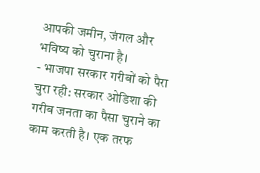आपकी जमीन, जंगल और भविष्य को चुराना है।
- भाजपा सरकार गरीबों को पैरा चुरा रही: सरकार ओडिशा की गरीब जनता का पैसा चुराने का काम करती है। एक तरफ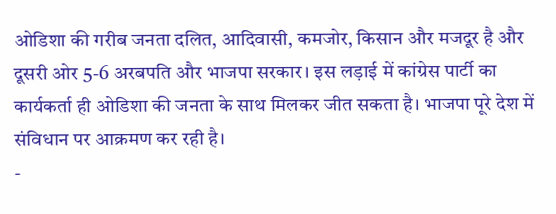ओडिशा की गरीब जनता दलित, आदिवासी, कमजोर, किसान और मजदूर है और दूसरी ओर 5-6 अरबपति और भाजपा सरकार। इस लड़ाई में कांग्रेस पार्टी का कार्यकर्ता ही ओडिशा की जनता के साथ मिलकर जीत सकता है। भाजपा पूरे देश में संविधान पर आक्रमण कर रही है।
-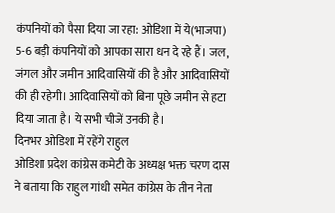कंपनियों को पैसा दिया जा रहा: ओडिशा में ये(भाजपा) 5-6 बड़ी कंपनियों को आपका सारा धन दे रहे हैं। जल, जंगल और जमीन आदिवासियों की है और आदिवासियों की ही रहेगी। आदिवासियों को बिना पूछे जमीन से हटा दिया जाता है। ये सभी चीजें उनकी है।
दिनभर ओडिशा में रहेंगे राहुल
ओडिशा प्रदेश कांग्रेस कमेटी के अध्यक्ष भक्त चरण दास ने बताया कि राहुल गांधी समेत कांग्रेस के तीन नेता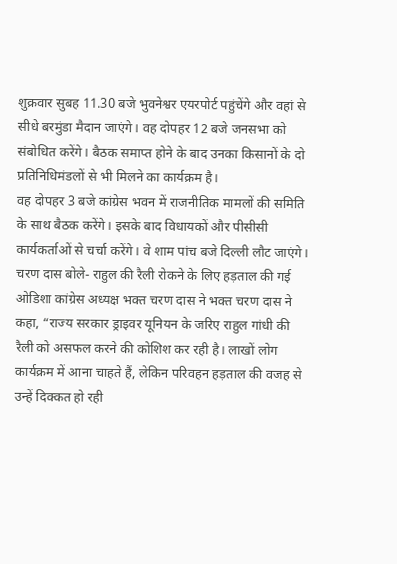शुक्रवार सुबह 11.30 बजे भुवनेश्वर एयरपोर्ट पहुंचेंगे और वहां से सीधे बरमुंडा मैदान जाएंगे। वह दोपहर 12 बजे जनसभा को संबोधित करेंगे। बैठक समाप्त होने के बाद उनका किसानों के दो प्रतिनिधिमंडलों से भी मिलने का कार्यक्रम है।
वह दोपहर 3 बजे कांग्रेस भवन में राजनीतिक मामलों की समिति के साथ बैठक करेंगे। इसके बाद विधायकों और पीसीसी कार्यकर्ताओं से चर्चा करेंगे। वे शाम पांच बजे दिल्ली लौट जाएंगे।
चरण दास बोले- राहुल की रैली रोकने के लिए हड़ताल की गई
ओडिशा कांग्रेस अध्यक्ष भक्त चरण दास ने भक्त चरण दास ने कहा, “राज्य सरकार ड्राइवर यूनियन के जरिए राहुल गांधी की रैली को असफल करने की कोशिश कर रही है। लाखों लोग कार्यक्रम में आना चाहते हैं, लेकिन परिवहन हड़ताल की वजह से उन्हें दिक्कत हो रही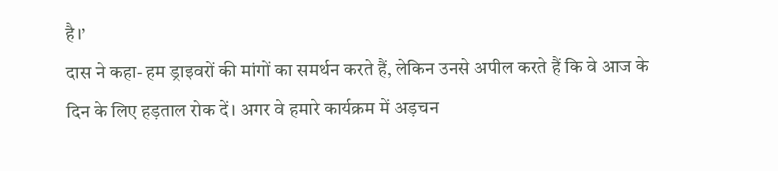है।’
दास ने कहा- हम ड्राइवरों की मांगों का समर्थन करते हैं, लेकिन उनसे अपील करते हैं कि वे आज के दिन के लिए हड़ताल रोक दें। अगर वे हमारे कार्यक्रम में अड़चन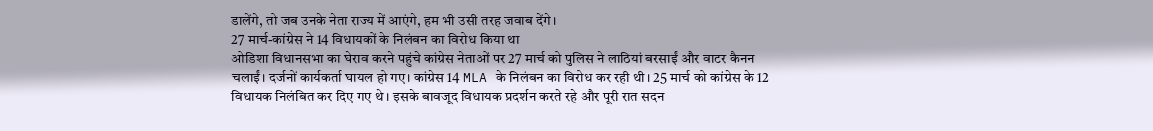डालेंगे, तो जब उनके नेता राज्य में आएंगे, हम भी उसी तरह जवाब देंगे।
27 मार्च-कांग्रेस ने 14 विधायकों के निलंबन का विरोध किया था
ओडिशा विधानसभा का घेराव करने पहुंचे कांग्रेस नेताओं पर 27 मार्च को पुलिस ने लाठियां बरसाईं और वाटर कैनन चलाईं। दर्जनों कार्यकर्ता घायल हो गए। कांग्रेस 14 MLA के निलंबन का विरोध कर रही थी। 25 मार्च को कांग्रेस के 12 विधायक निलंबित कर दिए गए थे। इसके बावजूद विधायक प्रदर्शन करते रहे और पूरी रात सदन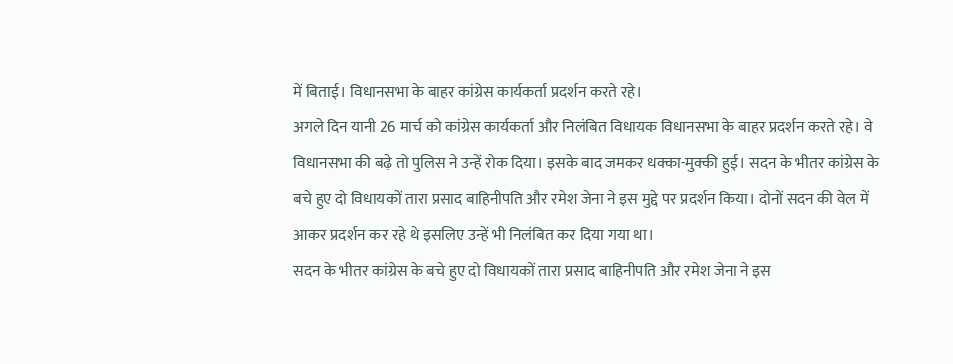में बिताई। विधानसभा के बाहर कांग्रेस कार्यकर्ता प्रदर्शन करते रहे।
अगले दिन यानी 26 मार्च को कांग्रेस कार्यकर्ता और निलंबित विधायक विधानसभा के बाहर प्रदर्शन करते रहे। वे विधानसभा की बढ़े तो पुलिस ने उन्हें रोक दिया। इसके बाद जमकर धक्का-मुक्की हुई। सदन के भीतर कांग्रेस के बचे हुए दो विधायकों तारा प्रसाद बाहिनीपति और रमेश जेना ने इस मुद्दे पर प्रदर्शन किया। दोनों सदन की वेल में आकर प्रदर्शन कर रहे थे इसलिए उन्हें भी निलंबित कर दिया गया था।
सदन के भीतर कांग्रेस के बचे हुए दो विधायकों तारा प्रसाद बाहिनीपति और रमेश जेना ने इस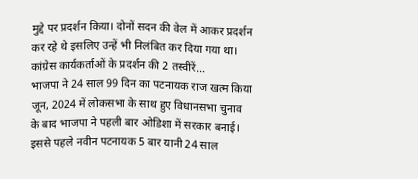मुद्दे पर प्रदर्शन किया। दोनों सदन की वेल में आकर प्रदर्शन कर रहे थे इसलिए उन्हें भी निलंबित कर दिया गया था।
कांग्रेस कार्यकर्ताओं के प्रदर्शन की 2 तस्वीरें…
भाजपा ने 24 साल 99 दिन का पटनायक राज खत्म किया
जून, 2024 में लोकसभा के साथ हुए विधानसभा चुनाव के बाद भाजपा ने पहली बार ओडिशा में सरकार बनाई। इससे पहले नवीन पटनायक 5 बार यानी 24 साल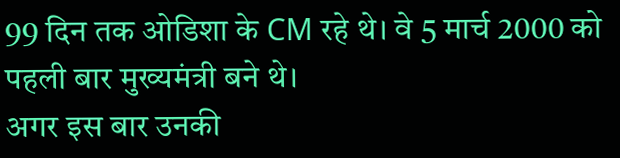99 दिन तक ओडिशा के CM रहे थे। वे 5 मार्च 2000 को पहली बार मुख्यमंत्री बने थे।
अगर इस बार उनकी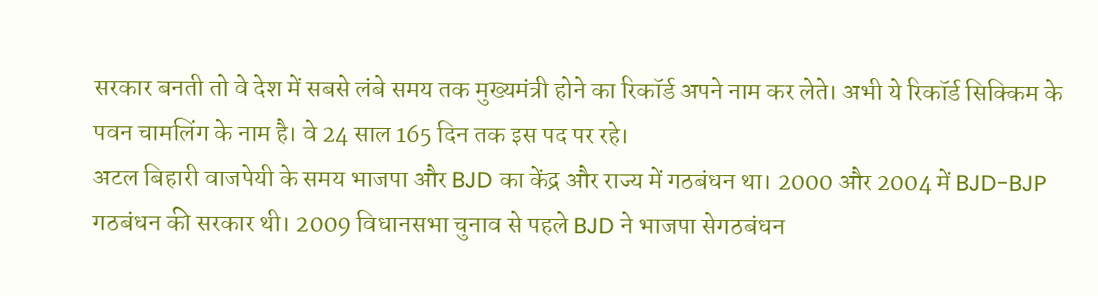सरकार बनती तो वे देश में सबसे लंबे समय तक मुख्यमंत्री होने का रिकॉर्ड अपने नाम कर लेते। अभी ये रिकॉर्ड सिक्किम के पवन चामलिंग के नाम है। वे 24 साल 165 दिन तक इस पद पर रहे।
अटल बिहारी वाजपेयी के समय भाजपा और BJD का केंद्र और राज्य में गठबंधन था। 2000 और 2004 में BJD-BJP गठबंधन की सरकार थी। 2009 विधानसभा चुनाव से पहले BJD ने भाजपा सेगठबंधन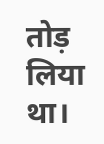तोड़ लिया था।